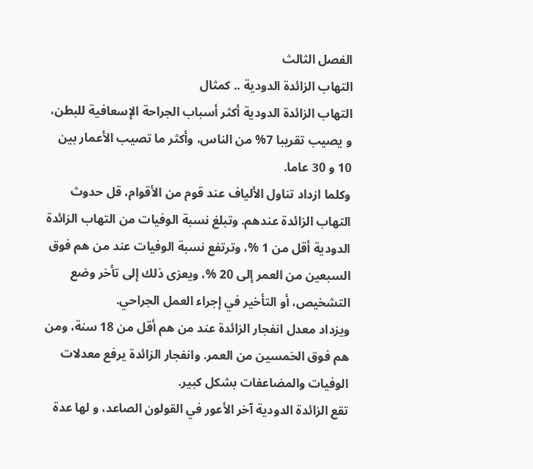الفصل الثالث
التهاب الزائدة الدودية .. كمثال
التهاب الزائدة الدودية أكثر أسباب الجراحة الإسعافية للبطن، و يصيب تقريبا 7% من الناس، وأكثر ما تصيب الأعمار بين 10 و 30 عاما.
وكلما ازداد تناول الألياف عند قوم من الأقوام، قل حدوث التهاب الزائدة عندهم. وتبلغ نسبة الوفيات من التهاب الزائدة الدودية أقل من 1 %، وترتفع نسبة الوفيات عند من هم فوق السبعين من العمر إلى 20 %، ويعزى ذلك إلى تأخر وضع التشخيص، أو التأخير في إجراء العمل الجراحي.
ويزداد معدل انفجار الزائدة عند من هم أقل من 18 سنة، ومن هم فوق الخمسين من العمر. وانفجار الزائدة يرفع معدلات الوفيات والمضاعفات بشكل كبير.
تقع الزائدة الدودية آخر الأعور في القولون الصاعد، و لها عدة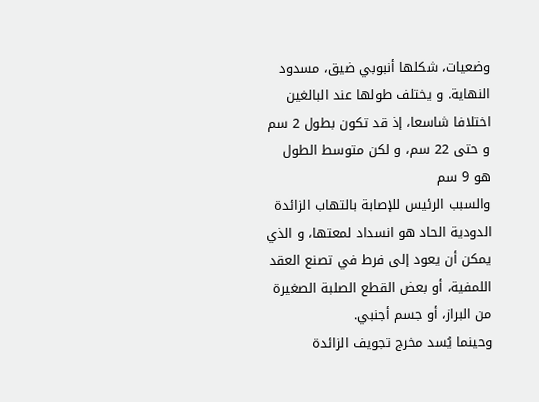وضعيات، شكلها أنبوبي ضيق، مسدود النهاية. و يختلف طولها عند البالغين اختلافا شاسعا، إذ قد تكون بطول 2 سم و حتى 22 سم، و لكن متوسط الطول هو 9 سم
والسبب الرئيس للإصابة بالتهاب الزائدة الدودية الحاد هو انسداد لمعتها، و الذي يمكن أن يعود إلى فرط في تصنع العقد اللمفية، أو بعض القطع الصلبة الصغيرة من البراز، أو جسم أجنبي.
وحينما يُسد مخرج تجويف الزائدة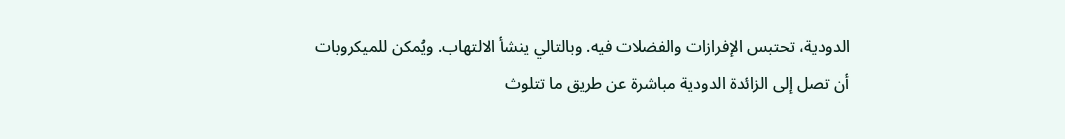الدودية، تحتبس الإفرازات والفضلات فيه. وبالتالي ينشأ الالتهاب. ويُمكن للميكروبات أن تصل إلى الزائدة الدودية مباشرة عن طريق ما تتلوث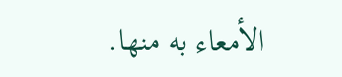الأمعاء به منها.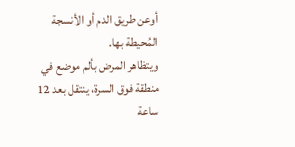أوعن طريق الدم أو الأنسجة المُحيطة بها.
ويتظاهر المرض بألم موضع في منطقة فوق السرة، ينتقل بعد 12 ساعة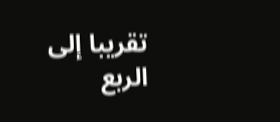تقريبا إلى الربع